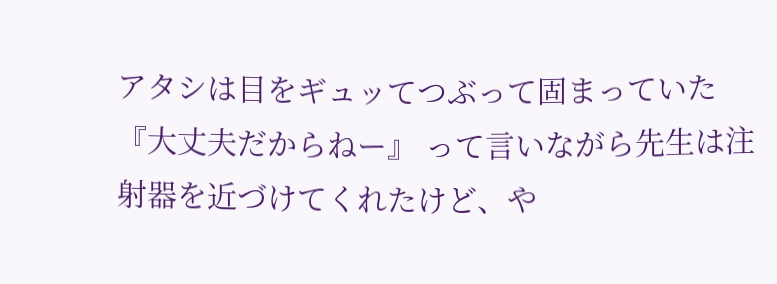アタシは目をギュッてつぶって固まっていた 『大丈夫だからねー』 って言いながら先生は注射器を近づけてくれたけど、や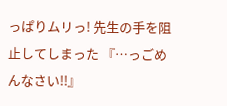っぱりムリっ! 先生の手を阻止してしまった 『…っごめんなさい!!』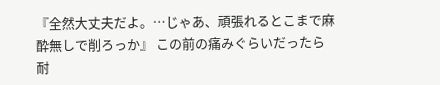『全然大丈夫だよ。…じゃあ、頑張れるとこまで麻酔無しで削ろっか』 この前の痛みぐらいだったら耐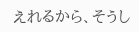えれるから、そうし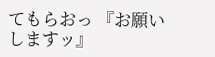てもらおっ 『お願いしますッ』